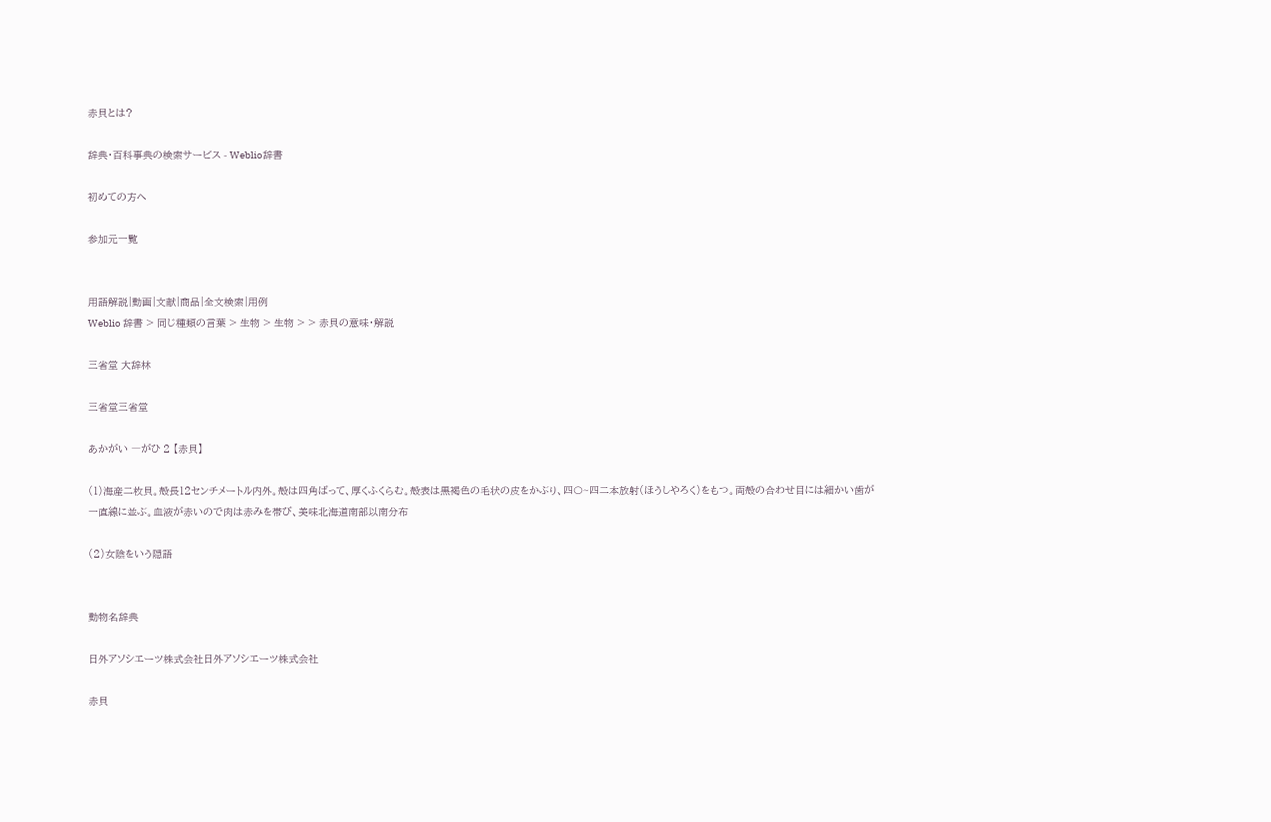赤貝とは?

辞典・百科事典の検索サービス - Weblio辞書

初めての方へ

参加元一覧


用語解説|動画|文献|商品|全文検索|用例
Weblio 辞書 > 同じ種類の言葉 > 生物 > 生物 > > 赤貝の意味・解説

三省堂 大辞林

三省堂三省堂

あかがい ―がひ 2 【赤貝】

(1)海産二枚貝。殻長12センチメートル内外。殻は四角ばって、厚くふくらむ。殻表は黒褐色の毛状の皮をかぶり、四〇~四二本放射(ほうしやろく)をもつ。両殻の合わせ目には細かい歯が一直線に並ぶ。血液が赤いので肉は赤みを帯び、美味北海道南部以南分布

(2)女陰をいう隠語


動物名辞典

日外アソシエーツ株式会社日外アソシエーツ株式会社

赤貝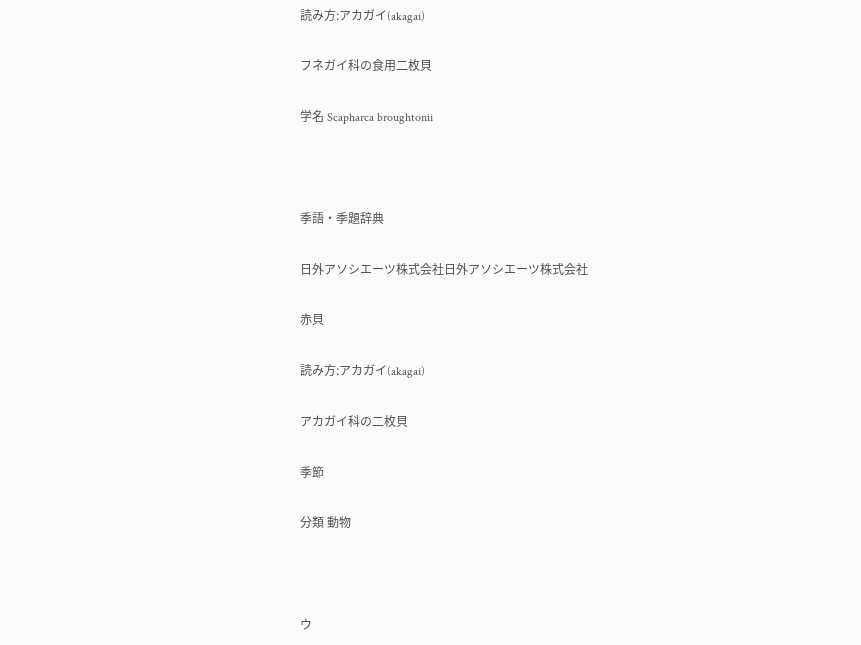読み方:アカガイ(akagai)

フネガイ科の食用二枚貝

学名 Scapharca broughtonii



季語・季題辞典

日外アソシエーツ株式会社日外アソシエーツ株式会社

赤貝

読み方:アカガイ(akagai)

アカガイ科の二枚貝

季節

分類 動物



ウ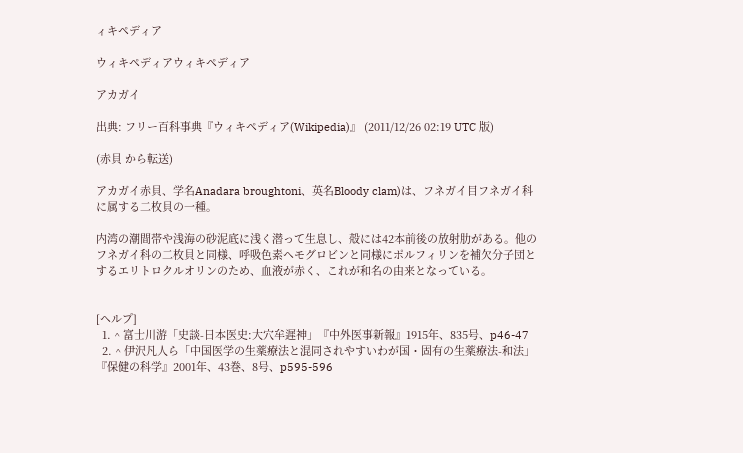ィキペディア

ウィキペディアウィキペディア

アカガイ

出典: フリー百科事典『ウィキペディア(Wikipedia)』 (2011/12/26 02:19 UTC 版)

(赤貝 から転送)

アカガイ赤貝、学名Anadara broughtoni、英名Bloody clam)は、フネガイ目フネガイ科に属する二枚貝の一種。

内湾の潮間帯や浅海の砂泥底に浅く潜って生息し、殻には42本前後の放射肋がある。他のフネガイ科の二枚貝と同様、呼吸色素ヘモグロビンと同様にポルフィリンを補欠分子団とするエリトロクルオリンのため、血液が赤く、これが和名の由来となっている。


[ヘルプ]
  1. ^ 富士川游「史談-日本医史:大穴牟遲神」『中外医事新報』1915年、835号、p46-47
  2. ^ 伊沢凡人ら「中国医学の生薬療法と混同されやすいわが国・固有の生薬療法-和法」『保健の科学』2001年、43巻、8号、p595-596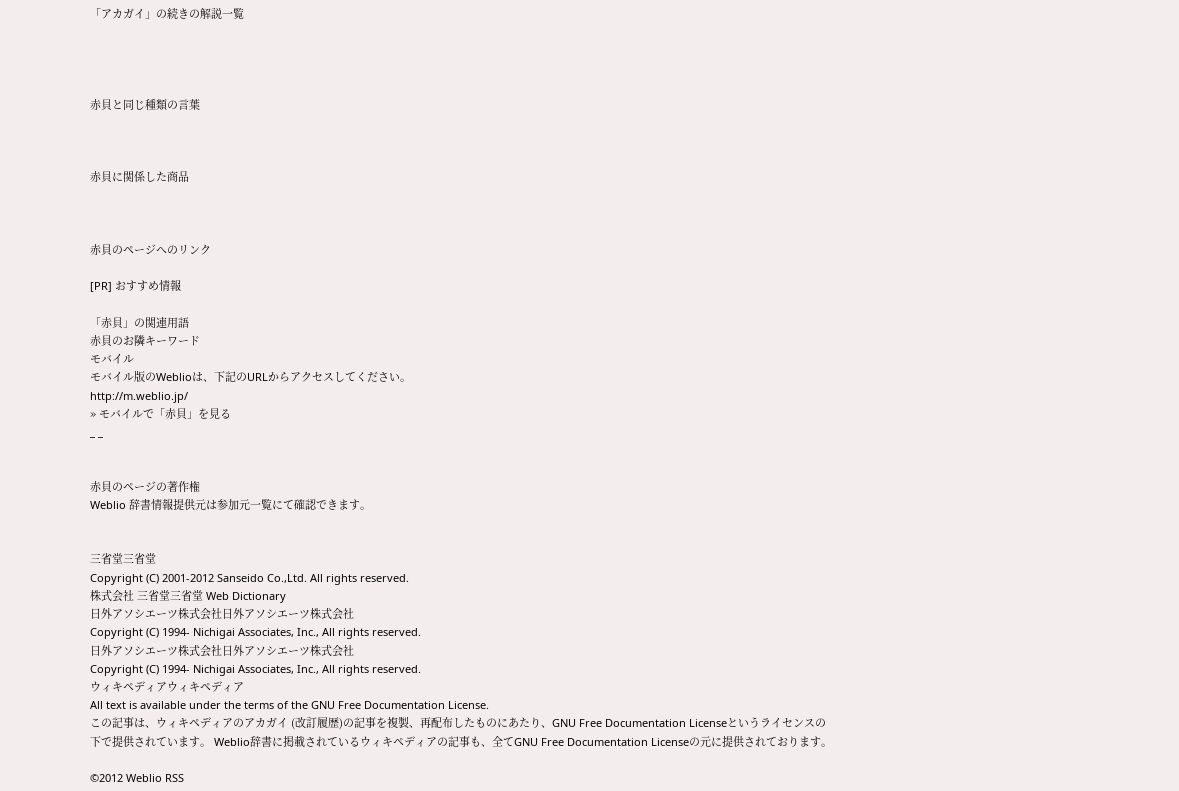「アカガイ」の続きの解説一覧




赤貝と同じ種類の言葉



赤貝に関係した商品



赤貝のページへのリンク

[PR] おすすめ情報

「赤貝」の関連用語
赤貝のお隣キーワード
モバイル
モバイル版のWeblioは、下記のURLからアクセスしてください。
http://m.weblio.jp/
» モバイルで「赤貝」を見る
_ _


赤貝のページの著作権
Weblio 辞書情報提供元は参加元一覧にて確認できます。


三省堂三省堂
Copyright (C) 2001-2012 Sanseido Co.,Ltd. All rights reserved.
株式会社 三省堂三省堂 Web Dictionary
日外アソシエーツ株式会社日外アソシエーツ株式会社
Copyright (C) 1994- Nichigai Associates, Inc., All rights reserved.
日外アソシエーツ株式会社日外アソシエーツ株式会社
Copyright (C) 1994- Nichigai Associates, Inc., All rights reserved.
ウィキペディアウィキペディア
All text is available under the terms of the GNU Free Documentation License.
この記事は、ウィキペディアのアカガイ (改訂履歴)の記事を複製、再配布したものにあたり、GNU Free Documentation Licenseというライセンスの下で提供されています。 Weblio辞書に掲載されているウィキペディアの記事も、全てGNU Free Documentation Licenseの元に提供されております。

©2012 Weblio RSS